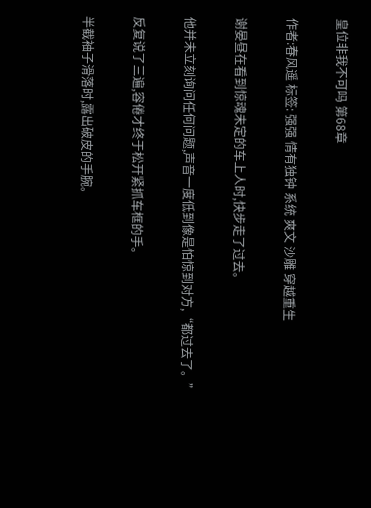皇位非我不可吗 第68章

作者:春风遥 标签: 强强 情有独钟 系统 爽文 沙雕 穿越重生

谢晏昼在看到惊魂未定的车上人时,快步走了过去。

他并未立刻询问任何问题,声音一度低到像是怕惊到对方,“都过去了。”

反复说了三遍,容倦才终于松开紧抓车框的手。

半截袖子滑落时,露出破皮的手腕。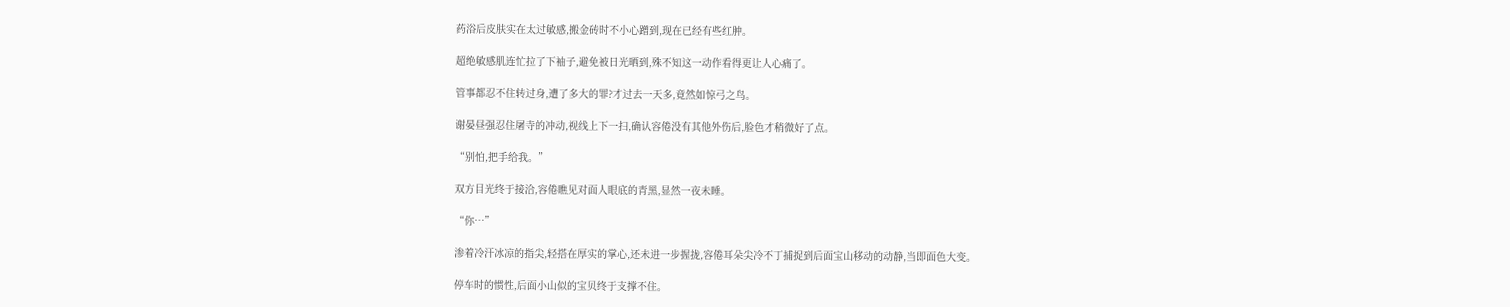药浴后皮肤实在太过敏感,搬金砖时不小心蹭到,现在已经有些红肿。

超绝敏感肌连忙拉了下袖子,避免被日光晒到,殊不知这一动作看得更让人心痛了。

管事都忍不住转过身,遭了多大的罪?才过去一天多,竟然如惊弓之鸟。

谢晏昼强忍住屠寺的冲动,视线上下一扫,确认容倦没有其他外伤后,脸色才稍微好了点。

“别怕,把手给我。”

双方目光终于接洽,容倦瞧见对面人眼底的青黑,显然一夜未睡。

“你…”

渗着冷汗冰凉的指尖,轻搭在厚实的掌心,还未进一步握拢,容倦耳朵尖冷不丁捕捉到后面宝山移动的动静,当即面色大变。

停车时的惯性,后面小山似的宝贝终于支撑不住。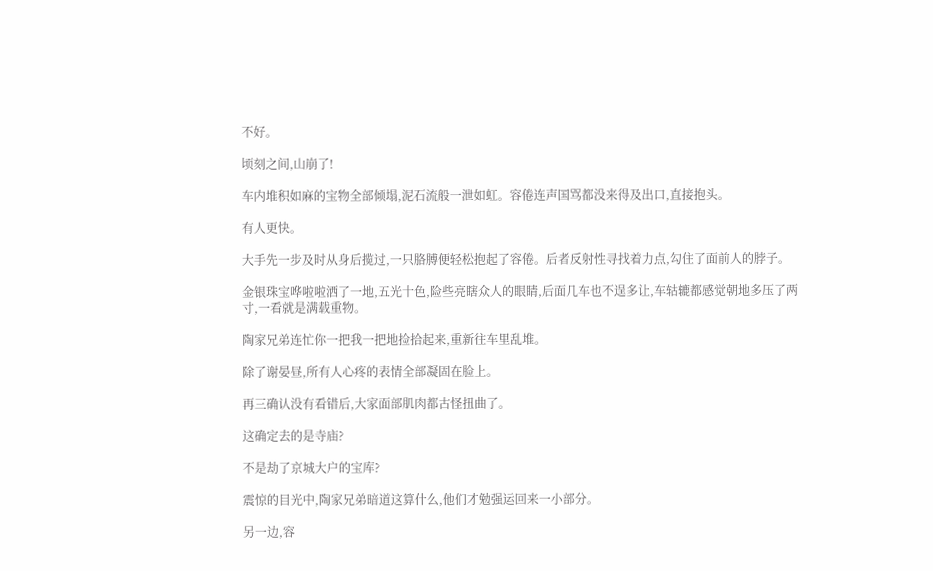不好。

顷刻之间,山崩了!

车内堆积如麻的宝物全部倾塌,泥石流般一泄如虹。容倦连声国骂都没来得及出口,直接抱头。

有人更快。

大手先一步及时从身后揽过,一只胳膊便轻松抱起了容倦。后者反射性寻找着力点,勾住了面前人的脖子。

金银珠宝哗啦啦洒了一地,五光十色,险些亮瞎众人的眼睛,后面几车也不逞多让,车轱辘都感觉朝地多压了两寸,一看就是满载重物。

陶家兄弟连忙你一把我一把地捡拾起来,重新往车里乱堆。

除了谢晏昼,所有人心疼的表情全部凝固在脸上。

再三确认没有看错后,大家面部肌肉都古怪扭曲了。

这确定去的是寺庙?

不是劫了京城大户的宝库?

震惊的目光中,陶家兄弟暗道这算什么,他们才勉强运回来一小部分。

另一边,容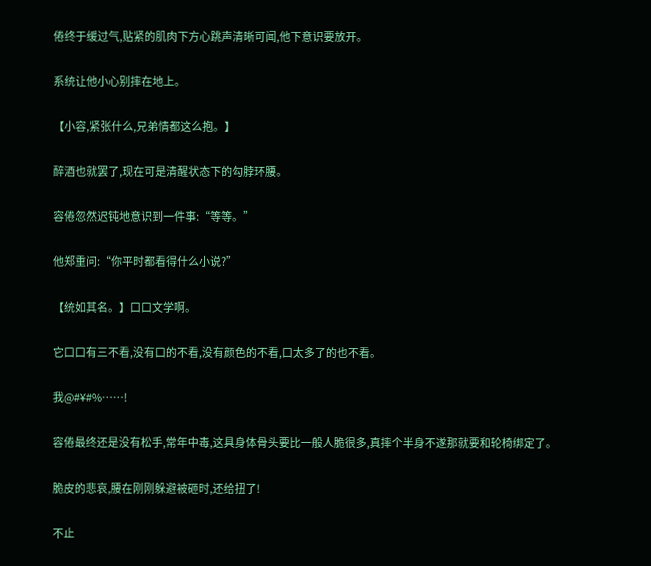倦终于缓过气,贴紧的肌肉下方心跳声清晰可闻,他下意识要放开。

系统让他小心别摔在地上。

【小容,紧张什么,兄弟情都这么抱。】

醉酒也就罢了,现在可是清醒状态下的勾脖环腰。

容倦忽然迟钝地意识到一件事:“等等。”

他郑重问:“你平时都看得什么小说?”

【统如其名。】口口文学啊。

它口口有三不看,没有口的不看,没有颜色的不看,口太多了的也不看。

我@#¥#%……!

容倦最终还是没有松手,常年中毒,这具身体骨头要比一般人脆很多,真摔个半身不遂那就要和轮椅绑定了。

脆皮的悲哀,腰在刚刚躲避被砸时,还给扭了!

不止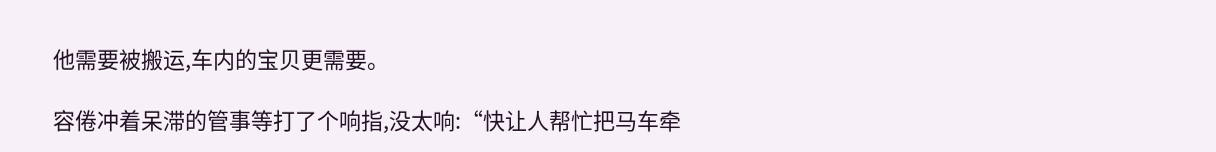他需要被搬运,车内的宝贝更需要。

容倦冲着呆滞的管事等打了个响指,没太响:“快让人帮忙把马车牵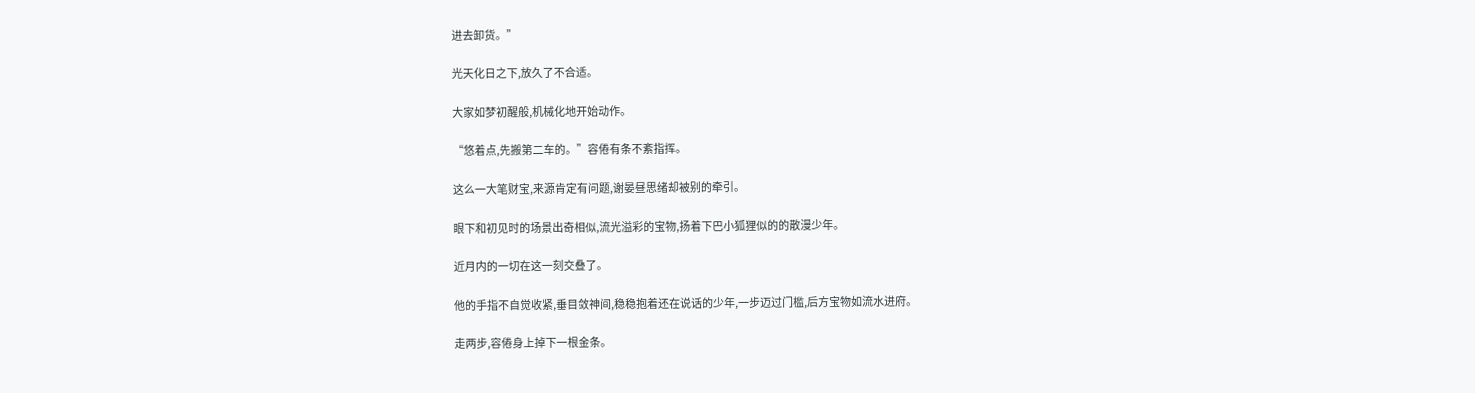进去卸货。”

光天化日之下,放久了不合适。

大家如梦初醒般,机械化地开始动作。

“悠着点,先搬第二车的。”容倦有条不紊指挥。

这么一大笔财宝,来源肯定有问题,谢晏昼思绪却被别的牵引。

眼下和初见时的场景出奇相似,流光溢彩的宝物,扬着下巴小狐狸似的的散漫少年。

近月内的一切在这一刻交叠了。

他的手指不自觉收紧,垂目敛神间,稳稳抱着还在说话的少年,一步迈过门槛,后方宝物如流水进府。

走两步,容倦身上掉下一根金条。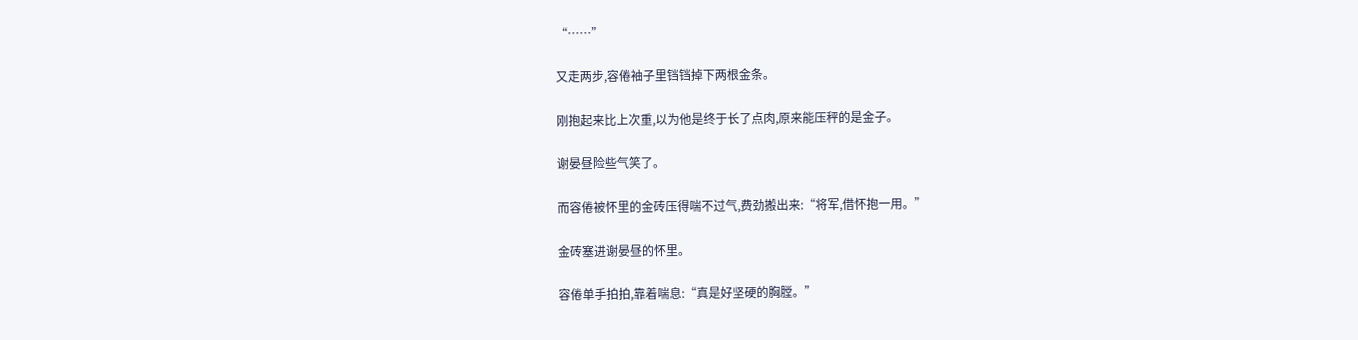“……”

又走两步,容倦袖子里铛铛掉下两根金条。

刚抱起来比上次重,以为他是终于长了点肉,原来能压秤的是金子。

谢晏昼险些气笑了。

而容倦被怀里的金砖压得喘不过气,费劲搬出来:“将军,借怀抱一用。”

金砖塞进谢晏昼的怀里。

容倦单手拍拍,靠着喘息:“真是好坚硬的胸膛。”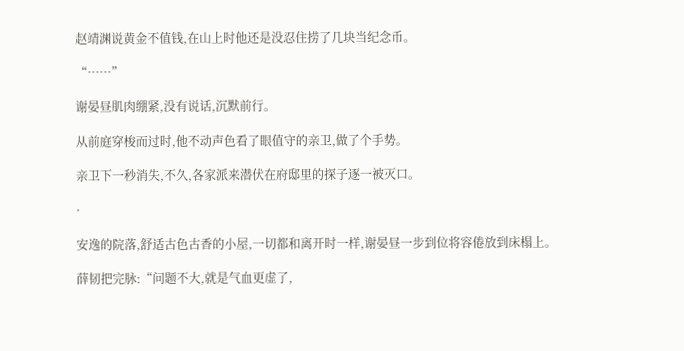赵靖渊说黄金不值钱,在山上时他还是没忍住捞了几块当纪念币。

“……”

谢晏昼肌肉绷紧,没有说话,沉默前行。

从前庭穿梭而过时,他不动声色看了眼值守的亲卫,做了个手势。

亲卫下一秒消失,不久,各家派来潜伏在府邸里的探子逐一被灭口。

·

安逸的院落,舒适古色古香的小屋,一切都和离开时一样,谢晏昼一步到位将容倦放到床榻上。

薛韧把完脉:“问题不大,就是气血更虚了,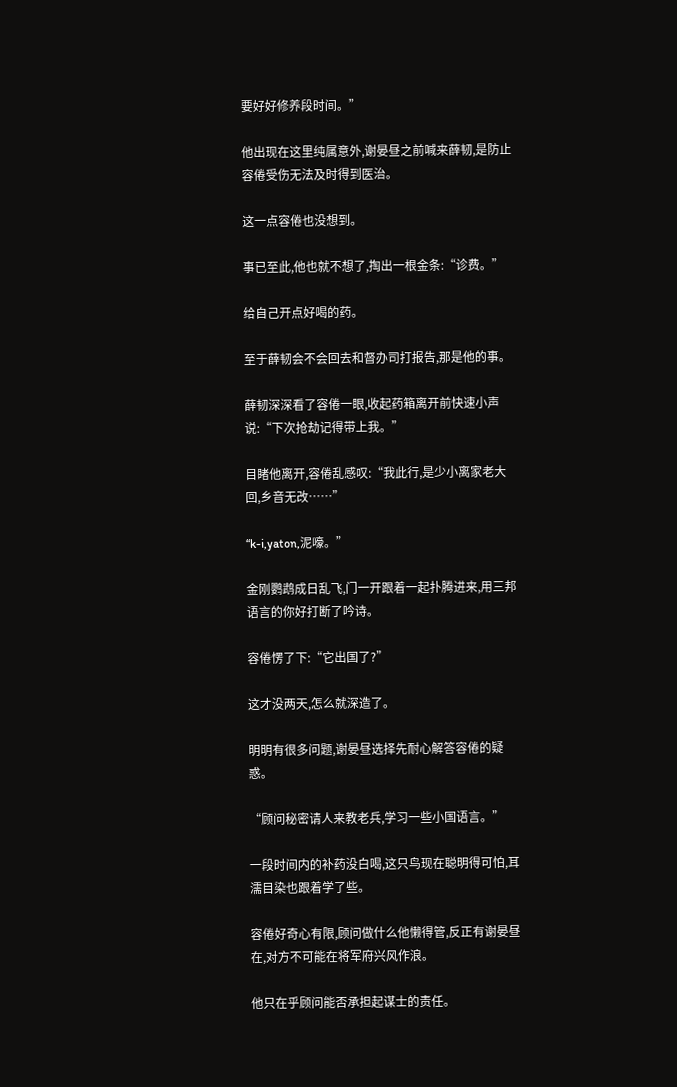要好好修养段时间。”

他出现在这里纯属意外,谢晏昼之前喊来薛韧,是防止容倦受伤无法及时得到医治。

这一点容倦也没想到。

事已至此,他也就不想了,掏出一根金条:“诊费。”

给自己开点好喝的药。

至于薛韧会不会回去和督办司打报告,那是他的事。

薛韧深深看了容倦一眼,收起药箱离开前快速小声说:“下次抢劫记得带上我。”

目睹他离开,容倦乱感叹:“我此行,是少小离家老大回,乡音无改……”

“k-i,yaton,泥嚎。”

金刚鹦鹉成日乱飞,门一开跟着一起扑腾进来,用三邦语言的你好打断了吟诗。

容倦愣了下:“它出国了?”

这才没两天,怎么就深造了。

明明有很多问题,谢晏昼选择先耐心解答容倦的疑惑。

“顾问秘密请人来教老兵,学习一些小国语言。”

一段时间内的补药没白喝,这只鸟现在聪明得可怕,耳濡目染也跟着学了些。

容倦好奇心有限,顾问做什么他懒得管,反正有谢晏昼在,对方不可能在将军府兴风作浪。

他只在乎顾问能否承担起谋士的责任。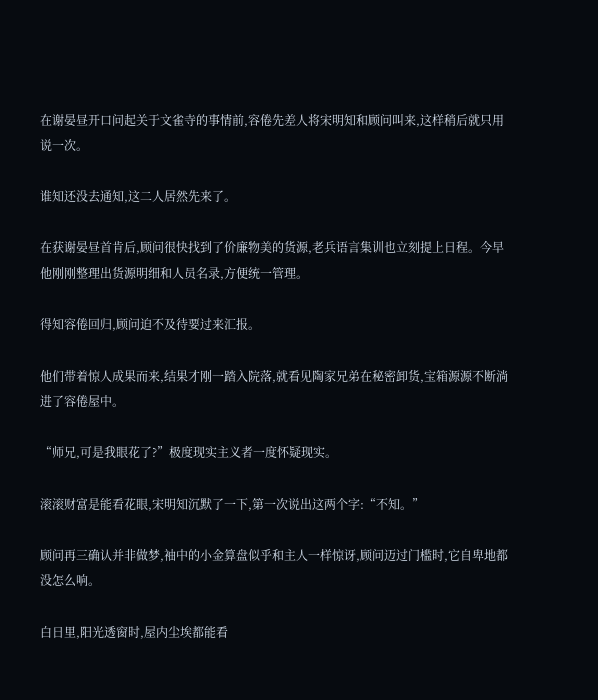在谢晏昼开口问起关于文雀寺的事情前,容倦先差人将宋明知和顾问叫来,这样稍后就只用说一次。

谁知还没去通知,这二人居然先来了。

在获谢晏昼首肯后,顾问很快找到了价廉物美的货源,老兵语言集训也立刻提上日程。今早他刚刚整理出货源明细和人员名录,方便统一管理。

得知容倦回归,顾问迫不及待要过来汇报。

他们带着惊人成果而来,结果才刚一踏入院落,就看见陶家兄弟在秘密卸货,宝箱源源不断淌进了容倦屋中。

“师兄,可是我眼花了?”极度现实主义者一度怀疑现实。

滚滚财富是能看花眼,宋明知沉默了一下,第一次说出这两个字:“不知。”

顾问再三确认并非做梦,袖中的小金算盘似乎和主人一样惊讶,顾问迈过门槛时,它自卑地都没怎么响。

白日里,阳光透窗时,屋内尘埃都能看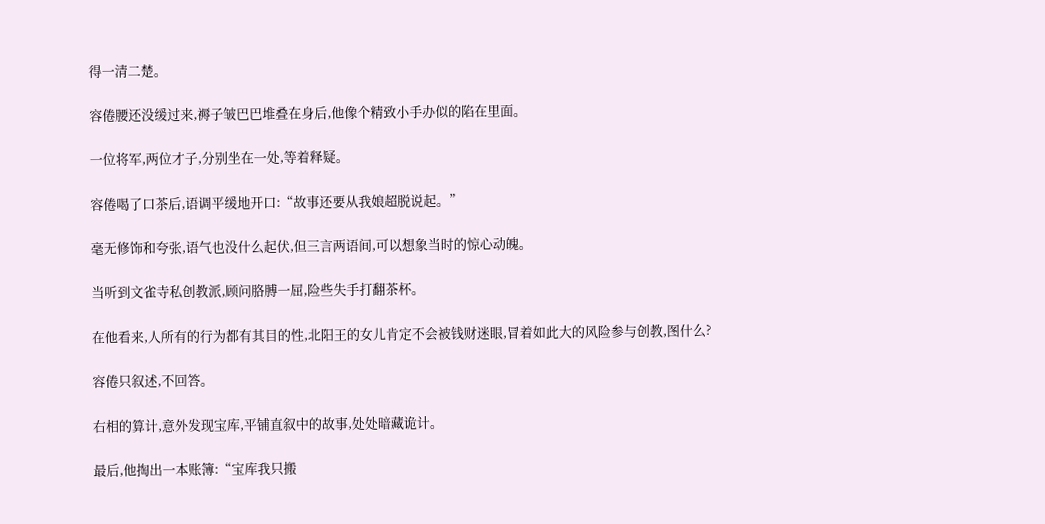得一清二楚。

容倦腰还没缓过来,褥子皱巴巴堆叠在身后,他像个精致小手办似的陷在里面。

一位将军,两位才子,分别坐在一处,等着释疑。

容倦喝了口茶后,语调平缓地开口:“故事还要从我娘超脱说起。”

毫无修饰和夸张,语气也没什么起伏,但三言两语间,可以想象当时的惊心动魄。

当听到文雀寺私创教派,顾问胳膊一屈,险些失手打翻茶杯。

在他看来,人所有的行为都有其目的性,北阳王的女儿肯定不会被钱财迷眼,冒着如此大的风险参与创教,图什么?

容倦只叙述,不回答。

右相的算计,意外发现宝库,平铺直叙中的故事,处处暗藏诡计。

最后,他掏出一本账簿:“宝库我只搬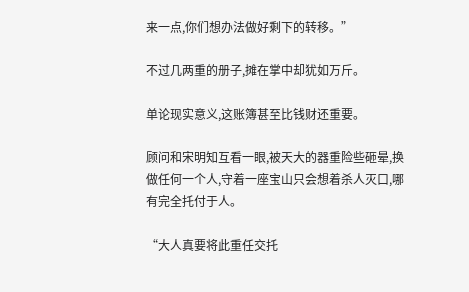来一点,你们想办法做好剩下的转移。”

不过几两重的册子,摊在掌中却犹如万斤。

单论现实意义,这账簿甚至比钱财还重要。

顾问和宋明知互看一眼,被天大的器重险些砸晕,换做任何一个人,守着一座宝山只会想着杀人灭口,哪有完全托付于人。

“大人真要将此重任交托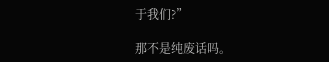于我们?”

那不是纯废话吗。